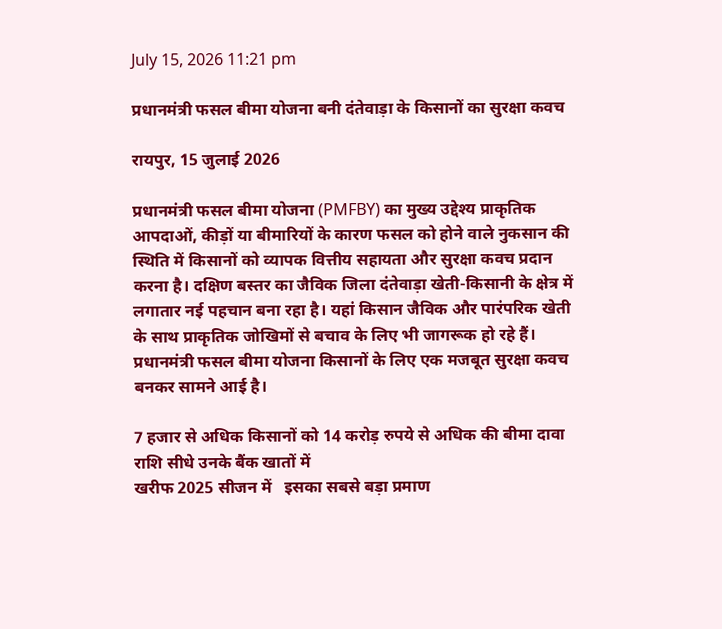July 15, 2026 11:21 pm

प्रधानमंत्री फसल बीमा योजना बनी दंतेवाड़ा के किसानों का सुरक्षा कवच

रायपुर, 15 जुलाई 2026

प्रधानमंत्री फसल बीमा योजना (PMFBY) का मुख्य उद्देश्य प्राकृतिक आपदाओं, कीड़ों या बीमारियों के कारण फसल को होने वाले नुकसान की स्थिति में किसानों को व्यापक वित्तीय सहायता और सुरक्षा कवच प्रदान करना है। दक्षिण बस्तर का जैविक जिला दंतेवाड़ा खेती-किसानी के क्षेत्र में लगातार नई पहचान बना रहा है। यहां किसान जैविक और पारंपरिक खेती के साथ प्राकृतिक जोखिमों से बचाव के लिए भी जागरूक हो रहे हैं। प्रधानमंत्री फसल बीमा योजना किसानों के लिए एक मजबूत सुरक्षा कवच बनकर सामने आई है।

7 हजार से अधिक किसानों को 14 करोड़ रुपये से अधिक की बीमा दावा राशि सीधे उनके बैंक खातों में
खरीफ 2025 सीजन में   इसका सबसे बड़ा प्रमाण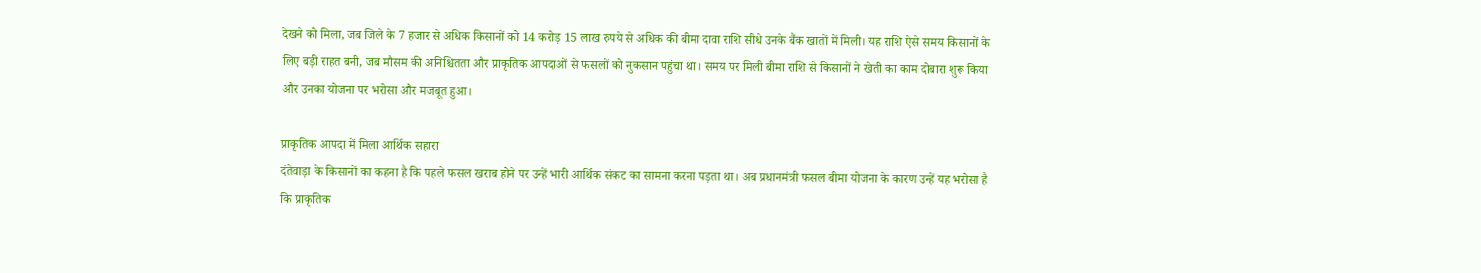देखने को मिला, जब जिले के 7 हजार से अधिक किसानों को 14 करोड़ 15 लाख रुपये से अधिक की बीमा दावा राशि सीधे उनके बैंक खातों में मिली। यह राशि ऐसे समय किसानों के लिए बड़ी राहत बनी, जब मौसम की अनिश्चितता और प्राकृतिक आपदाओं से फसलों को नुकसान पहुंचा था। समय पर मिली बीमा राशि से किसानों ने खेती का काम दोबारा शुरू किया और उनका योजना पर भरोसा और मजबूत हुआ।

प्राकृतिक आपदा में मिला आर्थिक सहारा
दंतेवाड़ा के किसानों का कहना है कि पहले फसल खराब होने पर उन्हें भारी आर्थिक संकट का सामना करना पड़ता था। अब प्रधानमंत्री फसल बीमा योजना के कारण उन्हें यह भरोसा है कि प्राकृतिक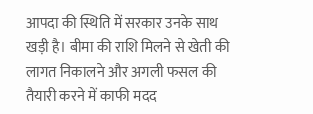आपदा की स्थिति में सरकार उनके साथ खड़ी है। बीमा की राशि मिलने से खेती की लागत निकालने और अगली फसल की तैयारी करने में काफी मदद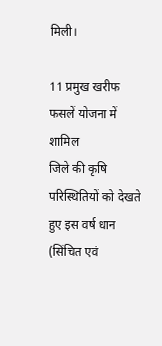मिली।

11 प्रमुख खरीफ फसलें योजना में शामिल
जिले की कृषि परिस्थितियों को देखते हुए इस वर्ष धान (सिंचित एवं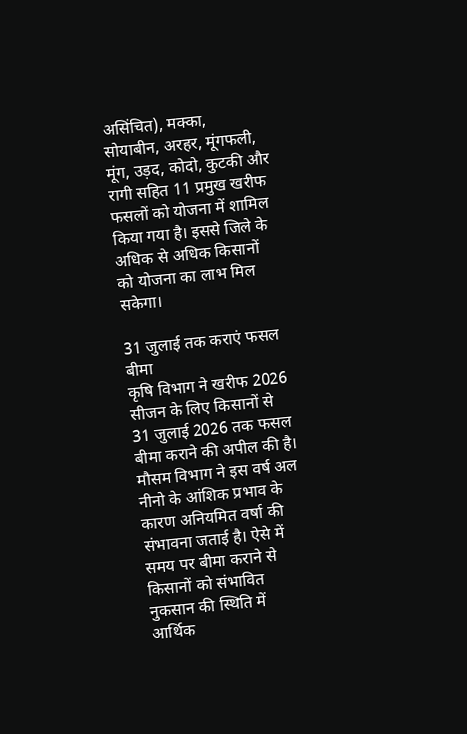असिंचित), मक्का, सोयाबीन, अरहर, मूंगफली, मूंग, उड़द, कोदो, कुटकी और रागी सहित 11 प्रमुख खरीफ फसलों को योजना में शामिल किया गया है। इससे जिले के अधिक से अधिक किसानों को योजना का लाभ मिल सकेगा।

31 जुलाई तक कराएं फसल बीमा
कृषि विभाग ने खरीफ 2026 सीजन के लिए किसानों से 31 जुलाई 2026 तक फसल बीमा कराने की अपील की है। मौसम विभाग ने इस वर्ष अल नीनो के आंशिक प्रभाव के कारण अनियमित वर्षा की संभावना जताई है। ऐसे में समय पर बीमा कराने से किसानों को संभावित नुकसान की स्थिति में आर्थिक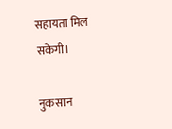सहायता मिल सकेगी।

नुकसान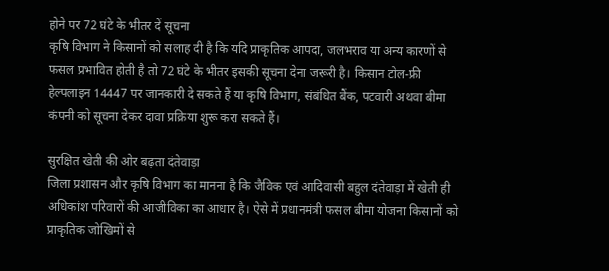होने पर 72 घंटे के भीतर दें सूचना
कृषि विभाग ने किसानों को सलाह दी है कि यदि प्राकृतिक आपदा, जलभराव या अन्य कारणों से फसल प्रभावित होती है तो 72 घंटे के भीतर इसकी सूचना देना जरूरी है। किसान टोल-फ्री हेल्पलाइन 14447 पर जानकारी दे सकते हैं या कृषि विभाग, संबंधित बैंक, पटवारी अथवा बीमा कंपनी को सूचना देकर दावा प्रक्रिया शुरू करा सकते हैं।

सुरक्षित खेती की ओर बढ़ता दंतेवाड़ा
जिला प्रशासन और कृषि विभाग का मानना है कि जैविक एवं आदिवासी बहुल दंतेवाड़ा में खेती ही अधिकांश परिवारों की आजीविका का आधार है। ऐसे में प्रधानमंत्री फसल बीमा योजना किसानों को प्राकृतिक जोखिमों से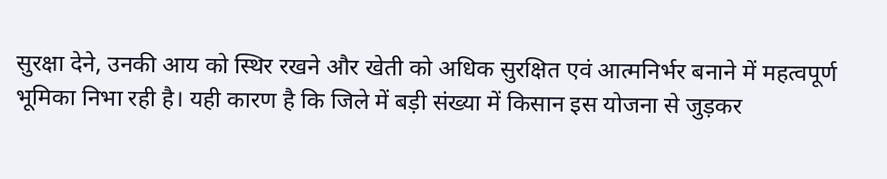सुरक्षा देने, उनकी आय को स्थिर रखने और खेती को अधिक सुरक्षित एवं आत्मनिर्भर बनाने में महत्वपूर्ण भूमिका निभा रही है। यही कारण है कि जिले में बड़ी संख्या में किसान इस योजना से जुड़कर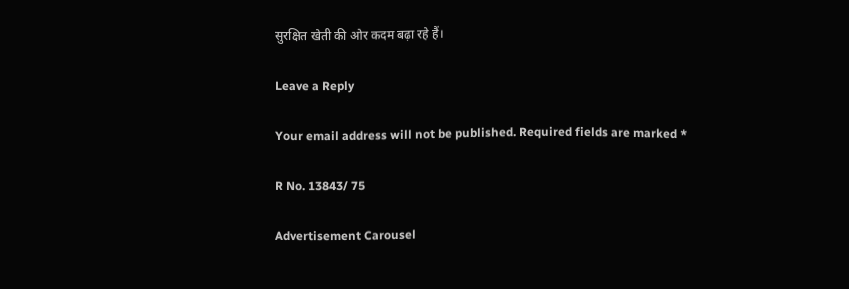सुरक्षित खेती की ओर कदम बढ़ा रहे हैं।

Leave a Reply

Your email address will not be published. Required fields are marked *

R No. 13843/ 75

Advertisement Carousel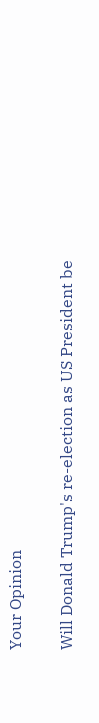Your Opinion

Will Donald Trump's re-election as US President be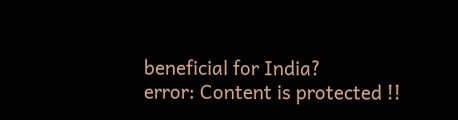beneficial for India?
error: Content is protected !!